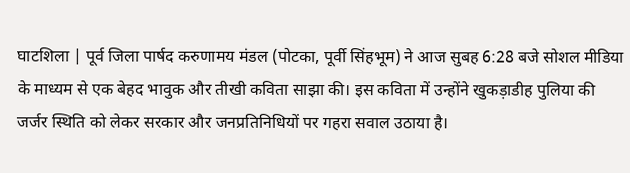घाटशिला | पूर्व जिला पार्षद करुणामय मंडल (पोटका, पूर्वी सिंहभूम) ने आज सुबह 6:28 बजे सोशल मीडिया के माध्यम से एक बेहद भावुक और तीखी कविता साझा की। इस कविता में उन्होंने खुकड़ाडीह पुलिया की जर्जर स्थिति को लेकर सरकार और जनप्रतिनिधियों पर गहरा सवाल उठाया है।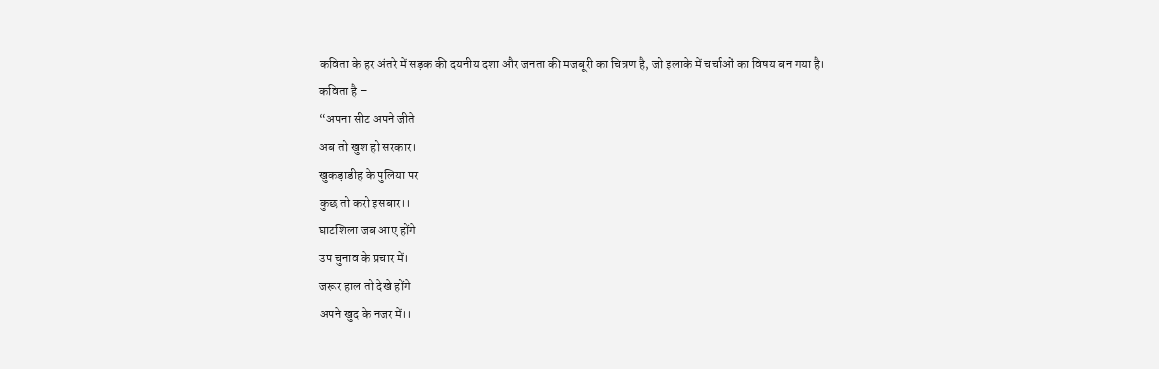कविता के हर अंतरे में सड़क की दयनीय दशा और जनता की मजबूरी का चित्रण है, जो इलाके में चर्चाओं का विषय बन गया है।
कविता है –
“अपना सीट अपने जीते
अब तो खुश हो सरकार।
खुकड़ाडीह के पुलिया पर
कुछ तो करो इसबार।।
घाटशिला जब आए होंगे
उप चुनाव के प्रचार में।
जरूर हाल तो देखे होंगे
अपने खुद के नजर में।।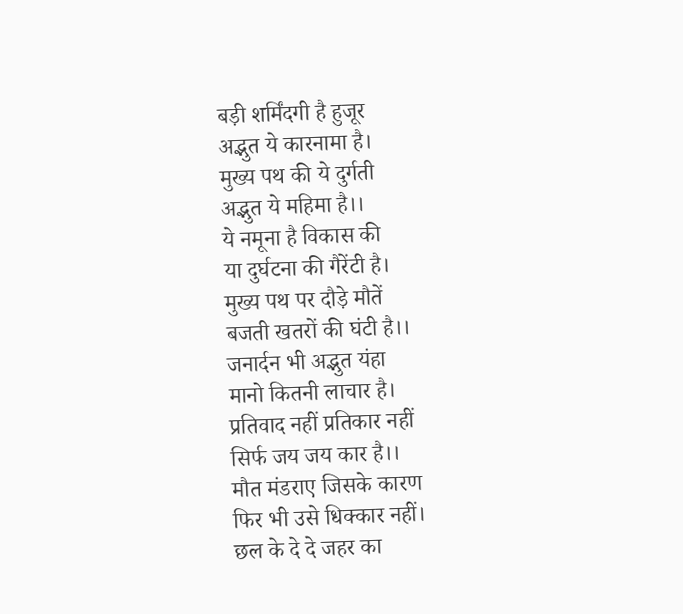बड़ी शर्मिंदगी है हुजूर
अद्भुत ये कारनामा है।
मुख्य पथ की ये दुर्गती
अद्भुत ये महिमा है।।
ये नमूना है विकास की
या दुर्घटना की गैरेंटी है।
मुख्य पथ पर दौड़े मौतें
बजती खतरों की घंटी है।।
जनार्दन भी अद्भुत यंहा
मानो कितनी लाचार है।
प्रतिवाद नहीं प्रतिकार नहीं
सिर्फ जय जय कार है।।
मौत मंडराए जिसके कारण
फिर भी उसे धिक्कार नहीं।
छल के दे दे जहर का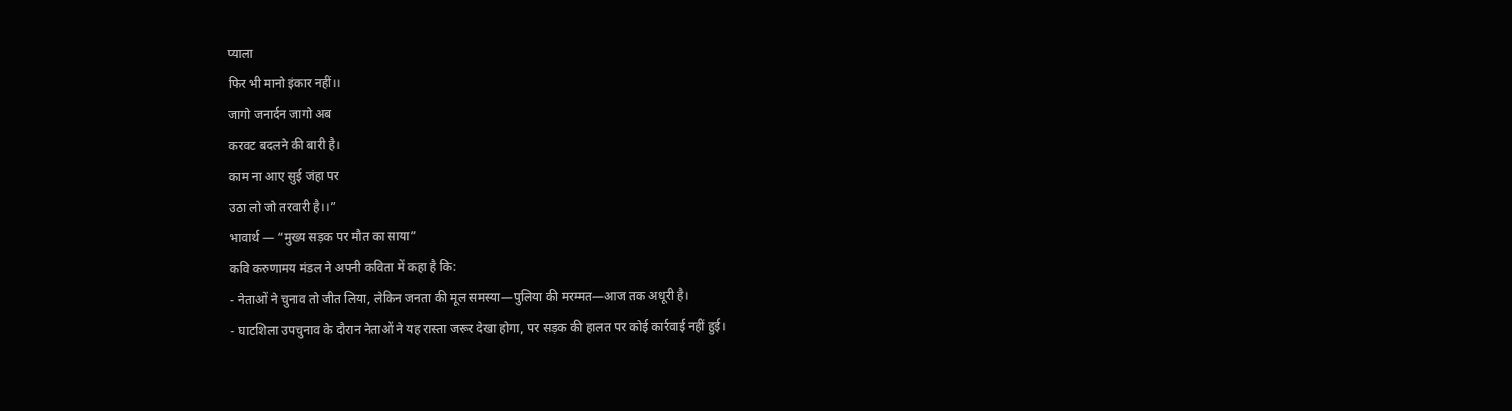प्याला
फिर भी मानो इंकार नहीं।।
जागो जनार्दन जागो अब
करवट बदलने की बारी है।
काम ना आए सुई जंहा पर
उठा लो जो तरवारी है।।”
भावार्थ — “मुख्य सड़क पर मौत का साया”
कवि करुणामय मंडल ने अपनी कविता में कहा है कि:
- नेताओं ने चुनाव तो जीत लिया, लेकिन जनता की मूल समस्या—पुलिया की मरम्मत—आज तक अधूरी है।
- घाटशिला उपचुनाव के दौरान नेताओं ने यह रास्ता जरूर देखा होगा, पर सड़क की हालत पर कोई कार्रवाई नहीं हुई।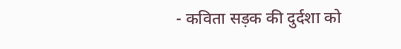- कविता सड़क की दुर्दशा को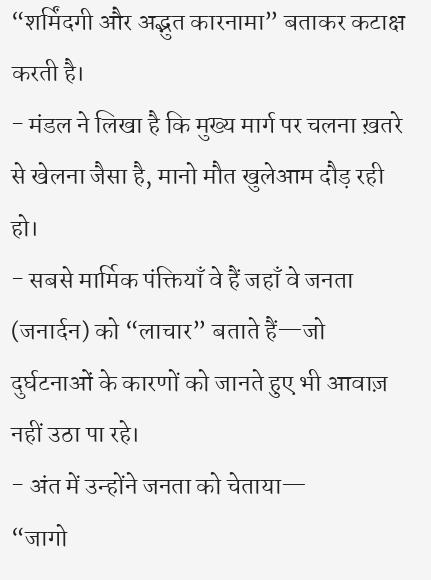“शर्मिंदगी और अद्भुत कारनामा” बताकर कटाक्ष करती है।
- मंडल ने लिखा है कि मुख्य मार्ग पर चलना ख़तरे से खेलना जैसा है, मानो मौत खुलेआम दौड़ रही हो।
- सबसे मार्मिक पंक्तियाँ वे हैं जहाँ वे जनता (जनार्दन) को “लाचार” बताते हैं—जो दुर्घटनाओं के कारणों को जानते हुए भी आवाज़ नहीं उठा पा रहे।
- अंत में उन्होंने जनता को चेताया—
“जागो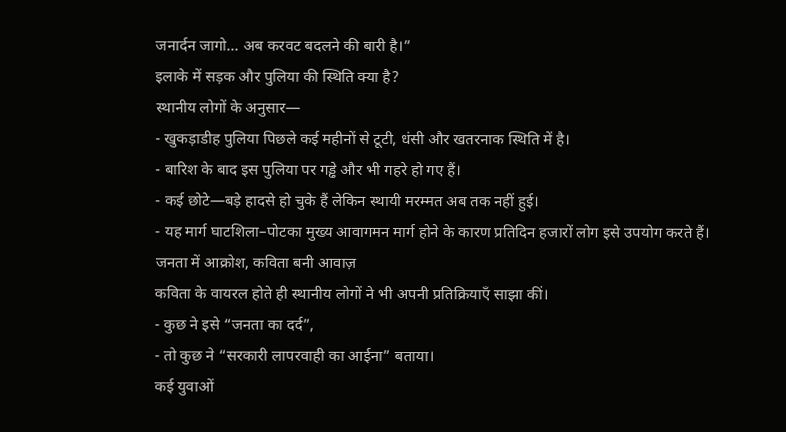जनार्दन जागो… अब करवट बदलने की बारी है।”
इलाके में सड़क और पुलिया की स्थिति क्या है?
स्थानीय लोगों के अनुसार—
- खुकड़ाडीह पुलिया पिछले कई महीनों से टूटी, धंसी और खतरनाक स्थिति में है।
- बारिश के बाद इस पुलिया पर गड्ढे और भी गहरे हो गए हैं।
- कई छोटे—बड़े हादसे हो चुके हैं लेकिन स्थायी मरम्मत अब तक नहीं हुई।
- यह मार्ग घाटशिला–पोटका मुख्य आवागमन मार्ग होने के कारण प्रतिदिन हजारों लोग इसे उपयोग करते हैं।
जनता में आक्रोश, कविता बनी आवाज़
कविता के वायरल होते ही स्थानीय लोगों ने भी अपनी प्रतिक्रियाएँ साझा कीं।
- कुछ ने इसे “जनता का दर्द”,
- तो कुछ ने “सरकारी लापरवाही का आईना” बताया।
कई युवाओं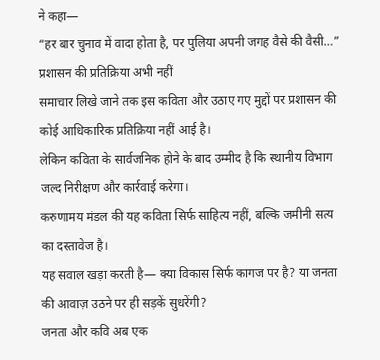ने कहा—
“हर बार चुनाव में वादा होता है, पर पुलिया अपनी जगह वैसे की वैसी…”
प्रशासन की प्रतिक्रिया अभी नहीं
समाचार लिखे जाने तक इस कविता और उठाए गए मुद्दों पर प्रशासन की कोई आधिकारिक प्रतिक्रिया नहीं आई है।
लेकिन कविता के सार्वजनिक होने के बाद उम्मीद है कि स्थानीय विभाग जल्द निरीक्षण और कार्रवाई करेगा।
करुणामय मंडल की यह कविता सिर्फ साहित्य नहीं, बल्कि जमीनी सत्य का दस्तावेज है।
यह सवाल खड़ा करती है— क्या विकास सिर्फ कागज पर है? या जनता की आवाज़ उठने पर ही सड़कें सुधरेंगी?
जनता और कवि अब एक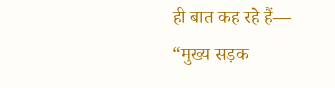ही बात कह रहे हैं—
“मुख्य सड़क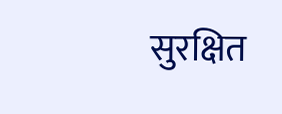सुरक्षित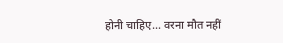होनी चाहिए… वरना मौत नहीं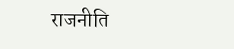राजनीति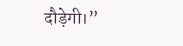दौड़ेगी।”